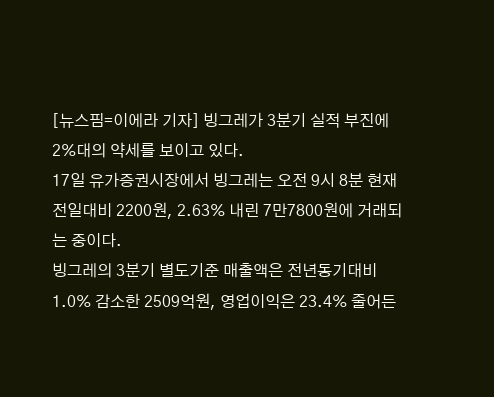[뉴스핌=이에라 기자] 빙그레가 3분기 실적 부진에 2%대의 약세를 보이고 있다.
17일 유가증권시장에서 빙그레는 오전 9시 8분 현재 전일대비 2200원, 2.63% 내린 7만7800원에 거래되는 중이다.
빙그레의 3분기 별도기준 매출액은 전년동기대비 1.0% 감소한 2509억원, 영업이익은 23.4% 줄어든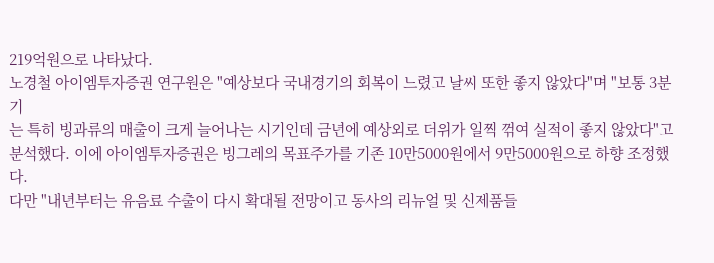219억원으로 나타났다.
노경철 아이엠투자증권 연구원은 "예상보다 국내경기의 회복이 느렸고 날씨 또한 좋지 않았다"며 "보통 3분기
는 특히 빙과류의 매출이 크게 늘어나는 시기인데 금년에 예상외로 더위가 일찍 꺾여 실적이 좋지 않았다"고 분석했다. 이에 아이엠투자증권은 빙그레의 목표주가를 기존 10만5000원에서 9만5000원으로 하향 조정했다.
다만 "내년부터는 유음료 수출이 다시 확대될 전망이고 동사의 리뉴얼 및 신제품들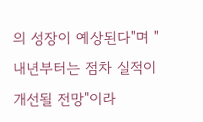의 성장이 예상된다"며 "내년부터는 점차 실적이 개선될 전망"이라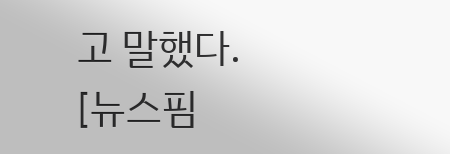고 말했다.
[뉴스핌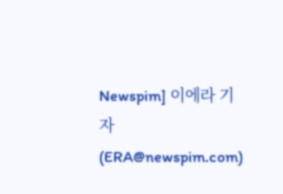Newspim] 이에라 기자 (ERA@newspim.com)